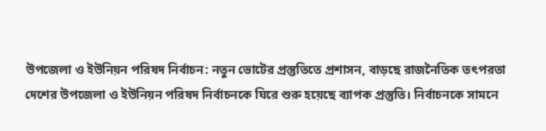উপজেলা ও ইউনিয়ন পরিষদ নির্বাচন: নতুন ভোটের প্রস্তুতিতে প্রশাসন, বাড়ছে রাজনৈতিক তৎপরতা
দেশের উপজেলা ও ইউনিয়ন পরিষদ নির্বাচনকে ঘিরে শুরু হয়েছে ব্যাপক প্রস্তুতি। নির্বাচনকে সামনে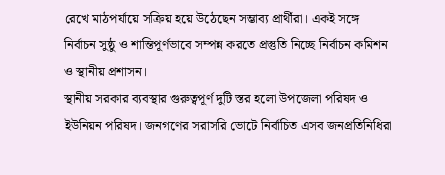রেখে মাঠপর্যায়ে সক্রিয় হয়ে উঠেছেন সম্ভাব্য প্রার্থীরা। একই সঙ্গে নির্বাচন সুষ্ঠু ও শান্তিপূর্ণভাবে সম্পন্ন করতে প্রস্তুতি নিচ্ছে নির্বাচন কমিশন ও স্থানীয় প্রশাসন।
স্থানীয় সরকার ব্যবস্থার গুরুত্বপূর্ণ দুটি স্তর হলো উপজেলা পরিষদ ও ইউনিয়ন পরিষদ। জনগণের সরাসরি ভোটে নির্বাচিত এসব জনপ্রতিনিধিরা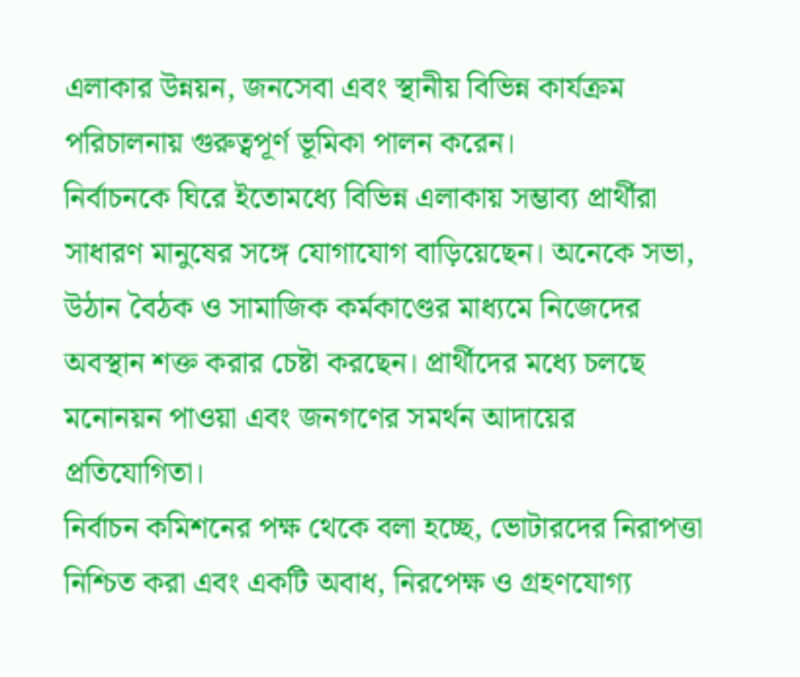এলাকার উন্নয়ন, জনসেবা এবং স্থানীয় বিভিন্ন কার্যক্রম পরিচালনায় গুরুত্বপূর্ণ ভূমিকা পালন করেন।
নির্বাচনকে ঘিরে ইতোমধ্যে বিভিন্ন এলাকায় সম্ভাব্য প্রার্থীরা সাধারণ মানুষের সঙ্গে যোগাযোগ বাড়িয়েছেন। অনেকে সভা, উঠান বৈঠক ও সামাজিক কর্মকাণ্ডের মাধ্যমে নিজেদের অবস্থান শক্ত করার চেষ্টা করছেন। প্রার্থীদের মধ্যে চলছে মনোনয়ন পাওয়া এবং জনগণের সমর্থন আদায়ের প্রতিযোগিতা।
নির্বাচন কমিশনের পক্ষ থেকে বলা হচ্ছে, ভোটারদের নিরাপত্তা নিশ্চিত করা এবং একটি অবাধ, নিরপেক্ষ ও গ্রহণযোগ্য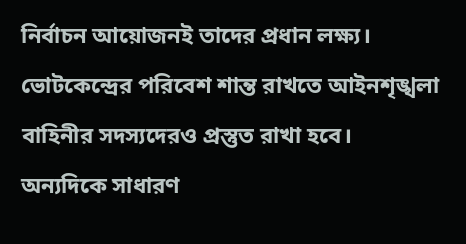নির্বাচন আয়োজনই তাদের প্রধান লক্ষ্য। ভোটকেন্দ্রের পরিবেশ শান্ত রাখতে আইনশৃঙ্খলা বাহিনীর সদস্যদেরও প্রস্তুত রাখা হবে।
অন্যদিকে সাধারণ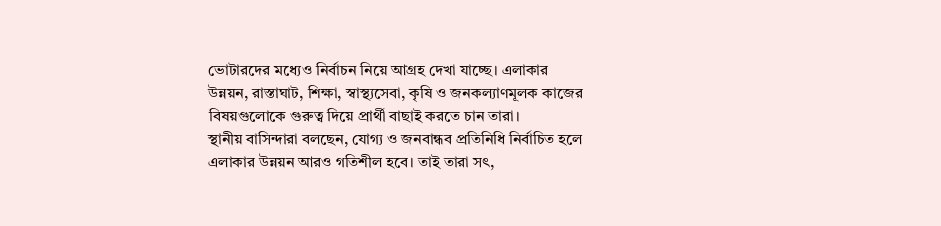ভোটারদের মধ্যেও নির্বাচন নিয়ে আগ্রহ দেখা যাচ্ছে। এলাকার উন্নয়ন, রাস্তাঘাট, শিক্ষা, স্বাস্থ্যসেবা, কৃষি ও জনকল্যাণমূলক কাজের বিষয়গুলোকে গুরুত্ব দিয়ে প্রার্থী বাছাই করতে চান তারা।
স্থানীয় বাসিন্দারা বলছেন, যোগ্য ও জনবান্ধব প্রতিনিধি নির্বাচিত হলে এলাকার উন্নয়ন আরও গতিশীল হবে। তাই তারা সৎ,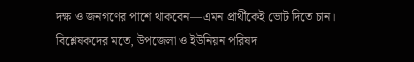দক্ষ ও জনগণের পাশে থাকবেন—এমন প্রার্থীকেই ভোট দিতে চান।
বিশ্লেষকদের মতে, উপজেলা ও ইউনিয়ন পরিষদ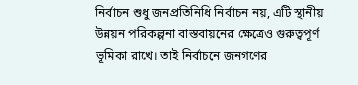নির্বাচন শুধু জনপ্রতিনিধি নির্বাচন নয়, এটি স্থানীয় উন্নয়ন পরিকল্পনা বাস্তবায়নের ক্ষেত্রেও গুরুত্বপূর্ণ ভূমিকা রাখে। তাই নির্বাচনে জনগণের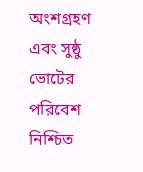অংশগ্রহণ এবং সুষ্ঠু ভোটের পরিবেশ নিশ্চিত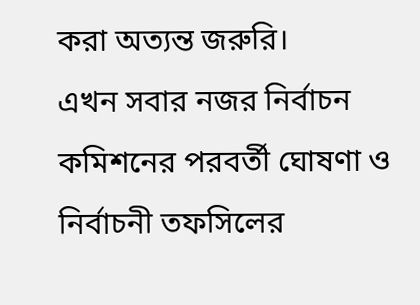করা অত্যন্ত জরুরি।
এখন সবার নজর নির্বাচন কমিশনের পরবর্তী ঘোষণা ও নির্বাচনী তফসিলের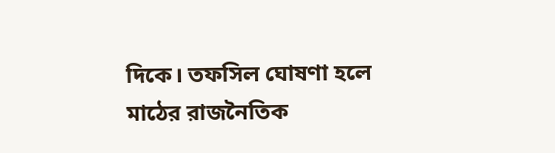দিকে। তফসিল ঘোষণা হলে মাঠের রাজনৈতিক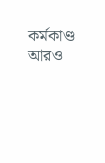কর্মকাণ্ড আরও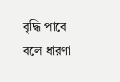বৃদ্ধি পাবে বলে ধারণা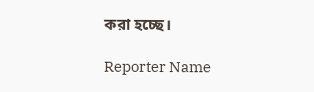করা হচ্ছে।

Reporter Name